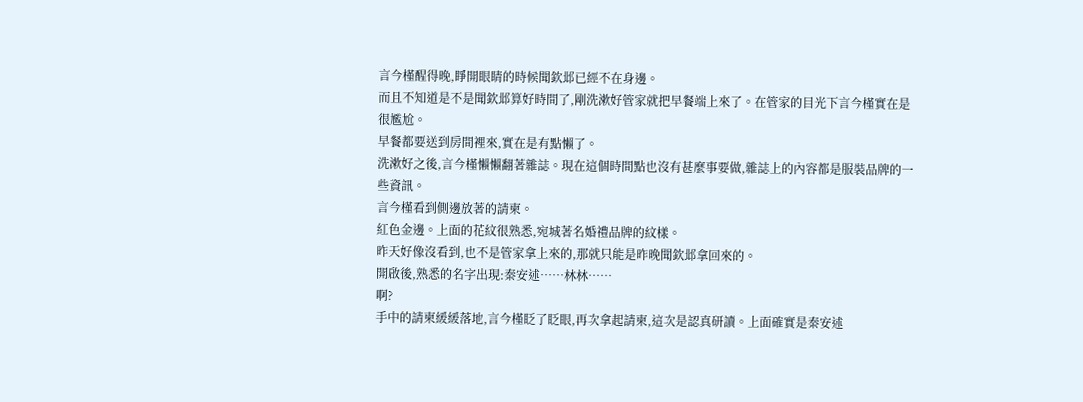言今槿醒得晚,睜開眼睛的時候聞欽邶已經不在身邊。
而且不知道是不是聞欽邶算好時間了,剛洗漱好管家就把早餐端上來了。在管家的目光下言今槿實在是很尷尬。
早餐都要送到房間裡來,實在是有點懶了。
洗漱好之後,言今槿懶懶翻著雜誌。現在這個時間點也沒有甚麼事要做,雜誌上的內容都是服裝品牌的一些資訊。
言今槿看到側邊放著的請柬。
紅色金邊。上面的花紋很熟悉,宛城著名婚禮品牌的紋樣。
昨天好像沒看到,也不是管家拿上來的,那就只能是昨晚聞欽邶拿回來的。
開啟後,熟悉的名字出現:秦安述……林林……
啊?
手中的請柬緩緩落地,言今槿眨了眨眼,再次拿起請柬,這次是認真研讀。上面確實是秦安述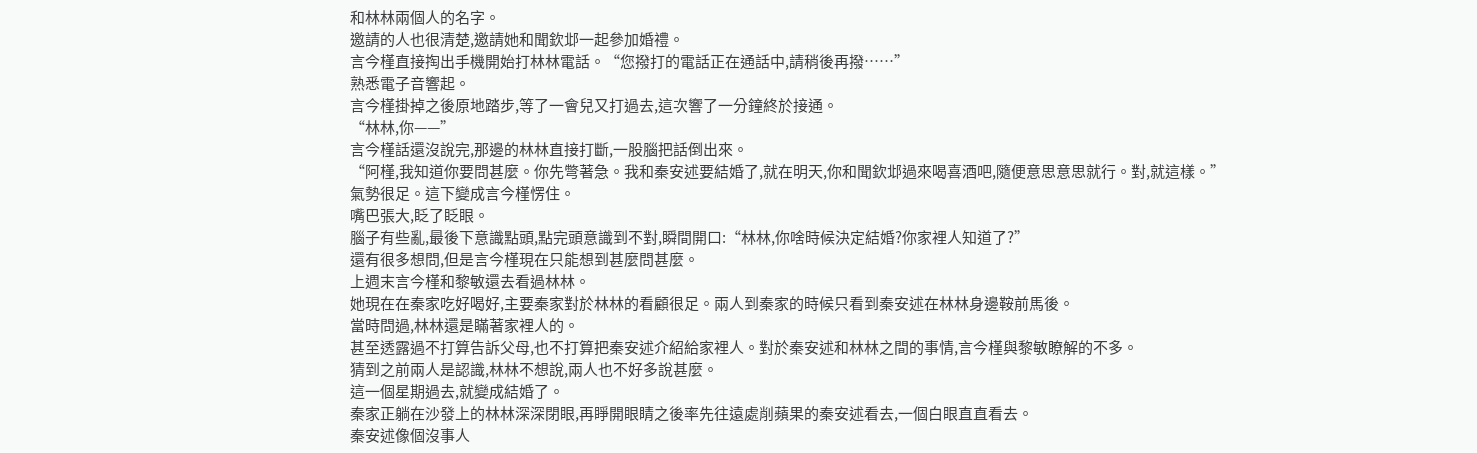和林林兩個人的名字。
邀請的人也很清楚,邀請她和聞欽邶一起參加婚禮。
言今槿直接掏出手機開始打林林電話。“您撥打的電話正在通話中,請稍後再撥……”
熟悉電子音響起。
言今槿掛掉之後原地踏步,等了一會兒又打過去,這次響了一分鐘終於接通。
“林林,你——”
言今槿話還沒說完,那邊的林林直接打斷,一股腦把話倒出來。
“阿槿,我知道你要問甚麼。你先彆著急。我和秦安述要結婚了,就在明天,你和聞欽邶過來喝喜酒吧,隨便意思意思就行。對,就這樣。”
氣勢很足。這下變成言今槿愣住。
嘴巴張大,眨了眨眼。
腦子有些亂,最後下意識點頭,點完頭意識到不對,瞬間開口:“林林,你啥時候決定結婚?你家裡人知道了?”
還有很多想問,但是言今槿現在只能想到甚麼問甚麼。
上週末言今槿和黎敏還去看過林林。
她現在在秦家吃好喝好,主要秦家對於林林的看顧很足。兩人到秦家的時候只看到秦安述在林林身邊鞍前馬後。
當時問過,林林還是瞞著家裡人的。
甚至透露過不打算告訴父母,也不打算把秦安述介紹給家裡人。對於秦安述和林林之間的事情,言今槿與黎敏瞭解的不多。
猜到之前兩人是認識,林林不想說,兩人也不好多說甚麼。
這一個星期過去,就變成結婚了。
秦家正躺在沙發上的林林深深閉眼,再睜開眼睛之後率先往遠處削蘋果的秦安述看去,一個白眼直直看去。
秦安述像個沒事人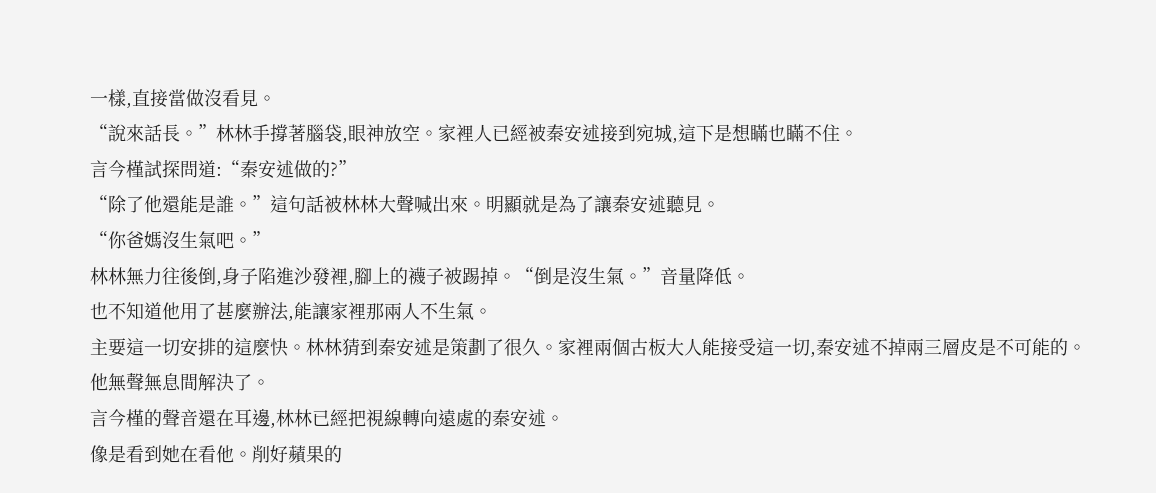一樣,直接當做沒看見。
“說來話長。”林林手撐著腦袋,眼神放空。家裡人已經被秦安述接到宛城,這下是想瞞也瞞不住。
言今槿試探問道:“秦安述做的?”
“除了他還能是誰。”這句話被林林大聲喊出來。明顯就是為了讓秦安述聽見。
“你爸媽沒生氣吧。”
林林無力往後倒,身子陷進沙發裡,腳上的襪子被踢掉。“倒是沒生氣。”音量降低。
也不知道他用了甚麼辦法,能讓家裡那兩人不生氣。
主要這一切安排的這麼快。林林猜到秦安述是策劃了很久。家裡兩個古板大人能接受這一切,秦安述不掉兩三層皮是不可能的。
他無聲無息間解決了。
言今槿的聲音還在耳邊,林林已經把視線轉向遠處的秦安述。
像是看到她在看他。削好蘋果的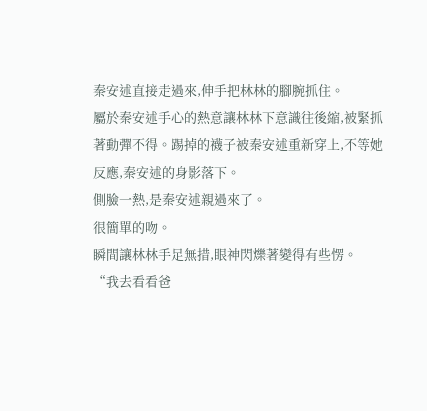秦安述直接走過來,伸手把林林的腳腕抓住。
屬於秦安述手心的熱意讓林林下意識往後縮,被緊抓著動彈不得。踢掉的襪子被秦安述重新穿上,不等她反應,秦安述的身影落下。
側臉一熱,是秦安述親過來了。
很簡單的吻。
瞬間讓林林手足無措,眼神閃爍著變得有些愣。
“我去看看爸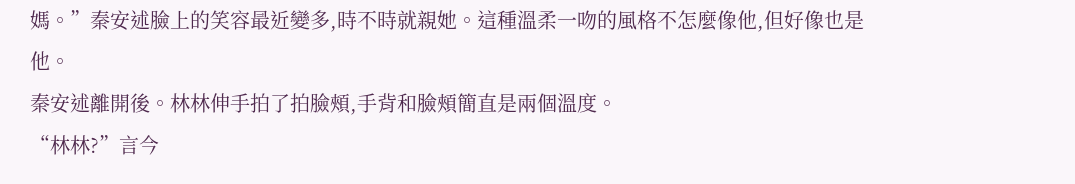媽。”秦安述臉上的笑容最近變多,時不時就親她。這種溫柔一吻的風格不怎麼像他,但好像也是他。
秦安述離開後。林林伸手拍了拍臉頰,手背和臉頰簡直是兩個溫度。
“林林?”言今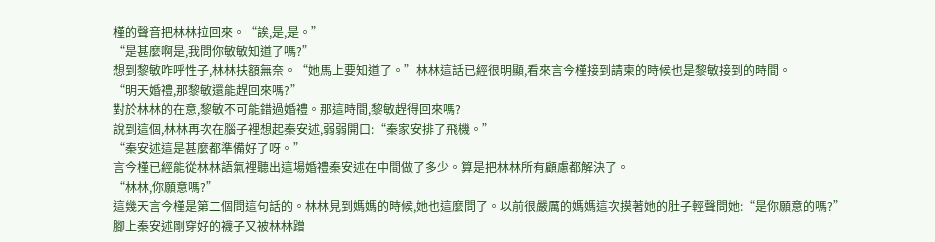槿的聲音把林林拉回來。“誒,是,是。”
“是甚麼啊是,我問你敏敏知道了嗎?”
想到黎敏咋呼性子,林林扶額無奈。“她馬上要知道了。”林林這話已經很明顯,看來言今槿接到請柬的時候也是黎敏接到的時間。
“明天婚禮,那黎敏還能趕回來嗎?”
對於林林的在意,黎敏不可能錯過婚禮。那這時間,黎敏趕得回來嗎?
說到這個,林林再次在腦子裡想起秦安述,弱弱開口:“秦家安排了飛機。”
“秦安述這是甚麼都準備好了呀。”
言今槿已經能從林林語氣裡聽出這場婚禮秦安述在中間做了多少。算是把林林所有顧慮都解決了。
“林林,你願意嗎?”
這幾天言今槿是第二個問這句話的。林林見到媽媽的時候,她也這麼問了。以前很嚴厲的媽媽這次摸著她的肚子輕聲問她:“是你願意的嗎?”
腳上秦安述剛穿好的襪子又被林林蹭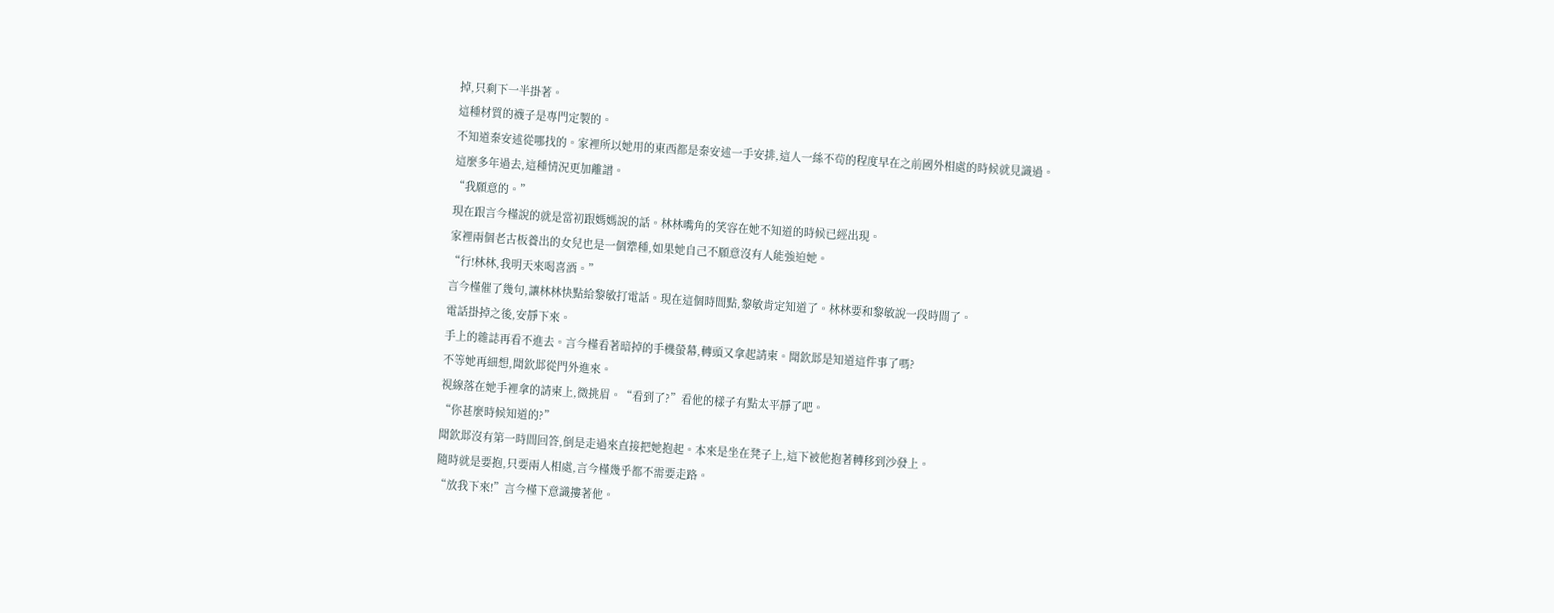掉,只剩下一半掛著。
這種材質的襪子是專門定製的。
不知道秦安述從哪找的。家裡所以她用的東西都是秦安述一手安排,這人一絲不茍的程度早在之前國外相處的時候就見識過。
這麼多年過去,這種情況更加離譜。
“我願意的。”
現在跟言今槿說的就是當初跟媽媽說的話。林林嘴角的笑容在她不知道的時候已經出現。
家裡兩個老古板養出的女兒也是一個犟種,如果她自己不願意沒有人能強迫她。
“行!林林,我明天來喝喜酒。”
言今槿催了幾句,讓林林快點給黎敏打電話。現在這個時間點,黎敏肯定知道了。林林要和黎敏說一段時間了。
電話掛掉之後,安靜下來。
手上的雜誌再看不進去。言今槿看著暗掉的手機螢幕,轉頭又拿起請柬。聞欽邶是知道這件事了嗎?
不等她再細想,聞欽邶從門外進來。
視線落在她手裡拿的請柬上,微挑眉。“看到了?”看他的樣子有點太平靜了吧。
“你甚麼時候知道的?”
聞欽邶沒有第一時間回答,倒是走過來直接把她抱起。本來是坐在凳子上,這下被他抱著轉移到沙發上。
隨時就是要抱,只要兩人相處,言今槿幾乎都不需要走路。
“放我下來!”言今槿下意識摟著他。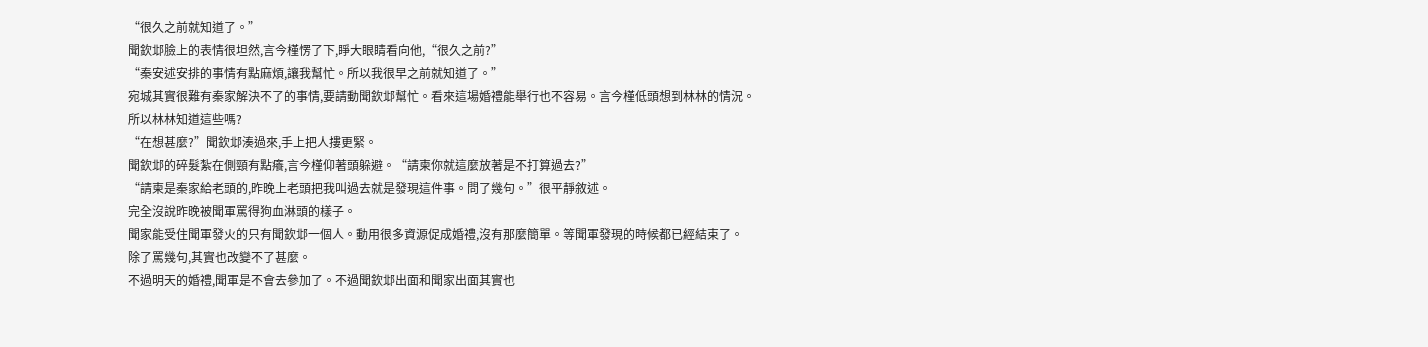“很久之前就知道了。”
聞欽邶臉上的表情很坦然,言今槿愣了下,睜大眼睛看向他,“很久之前?”
“秦安述安排的事情有點麻煩,讓我幫忙。所以我很早之前就知道了。”
宛城其實很難有秦家解決不了的事情,要請動聞欽邶幫忙。看來這場婚禮能舉行也不容易。言今槿低頭想到林林的情況。
所以林林知道這些嗎?
“在想甚麼?”聞欽邶湊過來,手上把人摟更緊。
聞欽邶的碎髮紮在側頸有點癢,言今槿仰著頭躲避。“請柬你就這麼放著是不打算過去?”
“請柬是秦家給老頭的,昨晚上老頭把我叫過去就是發現這件事。問了幾句。”很平靜敘述。
完全沒說昨晚被聞軍罵得狗血淋頭的樣子。
聞家能受住聞軍發火的只有聞欽邶一個人。動用很多資源促成婚禮,沒有那麼簡單。等聞軍發現的時候都已經結束了。
除了罵幾句,其實也改變不了甚麼。
不過明天的婚禮,聞軍是不會去參加了。不過聞欽邶出面和聞家出面其實也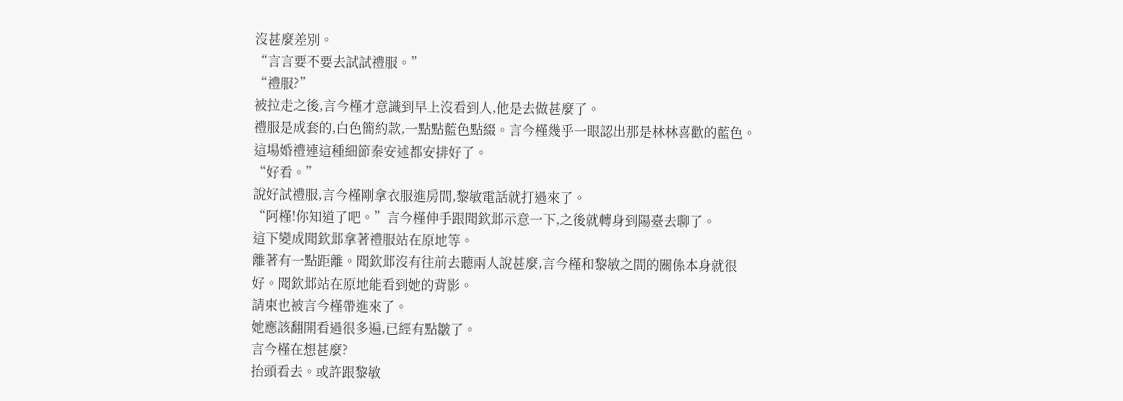沒甚麼差別。
“言言要不要去試試禮服。”
“禮服?”
被拉走之後,言今槿才意識到早上沒看到人,他是去做甚麼了。
禮服是成套的,白色簡約款,一點點藍色點綴。言今槿幾乎一眼認出那是林林喜歡的藍色。這場婚禮連這種細節秦安述都安排好了。
“好看。”
說好試禮服,言今槿剛拿衣服進房間,黎敏電話就打過來了。
“阿槿!你知道了吧。”言今槿伸手跟聞欽邶示意一下,之後就轉身到陽臺去聊了。
這下變成聞欽邶拿著禮服站在原地等。
離著有一點距離。聞欽邶沒有往前去聽兩人說甚麼,言今槿和黎敏之間的關係本身就很好。聞欽邶站在原地能看到她的背影。
請柬也被言今槿帶進來了。
她應該翻開看過很多遍,已經有點皺了。
言今槿在想甚麼?
抬頭看去。或許跟黎敏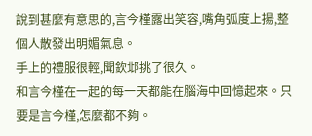說到甚麼有意思的,言今槿露出笑容,嘴角弧度上揚,整個人散發出明媚氣息。
手上的禮服很輕,聞欽邶挑了很久。
和言今槿在一起的每一天都能在腦海中回憶起來。只要是言今槿,怎麼都不夠。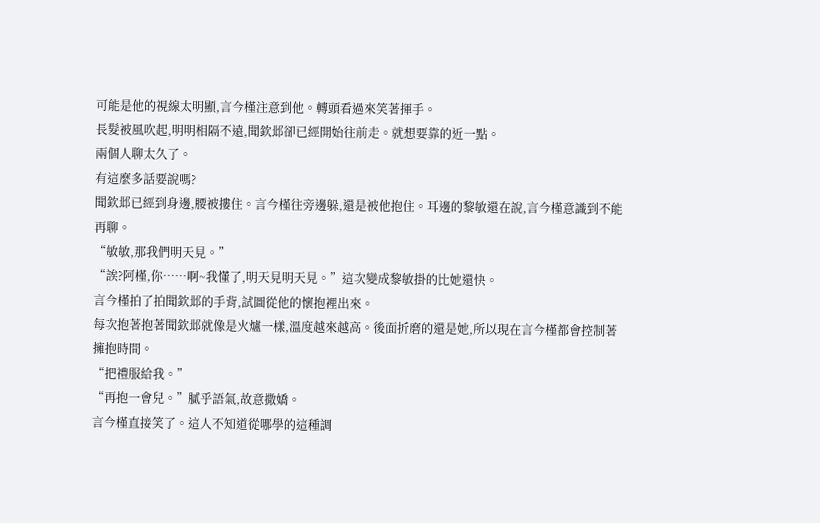可能是他的視線太明顯,言今槿注意到他。轉頭看過來笑著揮手。
長髮被風吹起,明明相隔不遠,聞欽邶卻已經開始往前走。就想要靠的近一點。
兩個人聊太久了。
有這麼多話要說嗎?
聞欽邶已經到身邊,腰被摟住。言今槿往旁邊躲,還是被他抱住。耳邊的黎敏還在說,言今槿意識到不能再聊。
“敏敏,那我們明天見。”
“誒?阿槿,你……啊~我懂了,明天見明天見。”這次變成黎敏掛的比她還快。
言今槿拍了拍聞欽邶的手背,試圖從他的懷抱裡出來。
每次抱著抱著聞欽邶就像是火爐一樣,溫度越來越高。後面折磨的還是她,所以現在言今槿都會控制著擁抱時間。
“把禮服給我。”
“再抱一會兒。”膩乎語氣,故意撒嬌。
言今槿直接笑了。這人不知道從哪學的這種調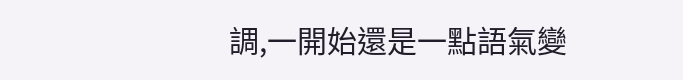調,一開始還是一點語氣變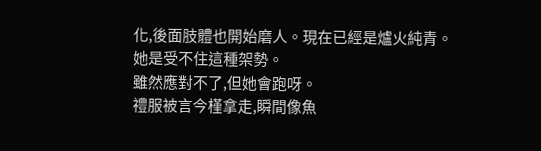化,後面肢體也開始磨人。現在已經是爐火純青。
她是受不住這種架勢。
雖然應對不了,但她會跑呀。
禮服被言今槿拿走,瞬間像魚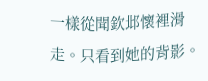一樣從聞欽邶懷裡滑走。只看到她的背影。